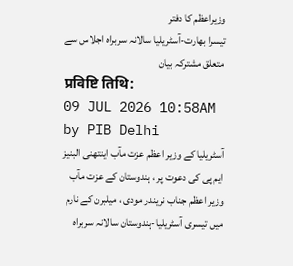وزیراعظم کا دفتر
تیسرا بھارت-آسٹریلیا سالانہ سربراہ اجلاس سے متعلق مشترکہ بیان
प्रविष्टि तिथि:
09 JUL 2026 10:58AM by PIB Delhi
آسٹریلیا کے وزیر اعظم عزت مآب اینتھنی البنیز ایم پی کی دعوت پر ، ہندوستان کے عزت مآب وزیر اعظم جناب نریندر مودی ، میلبرن کے نارم میں تیسری آسٹریلیا-ہندوستان سالانہ سربراہ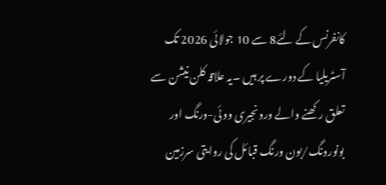کانفرنس کے لئے8 سے 10 جولائی 2026 تک آسٹریلیا کے دورے پر ہیں ۔یہ علاقہ کلن نیشن سے تعلق رکھنے والے ورونجیری ووئی-ورنگ اور بونورونگ/بون ورنگ قبائل کی روایتی سرزمین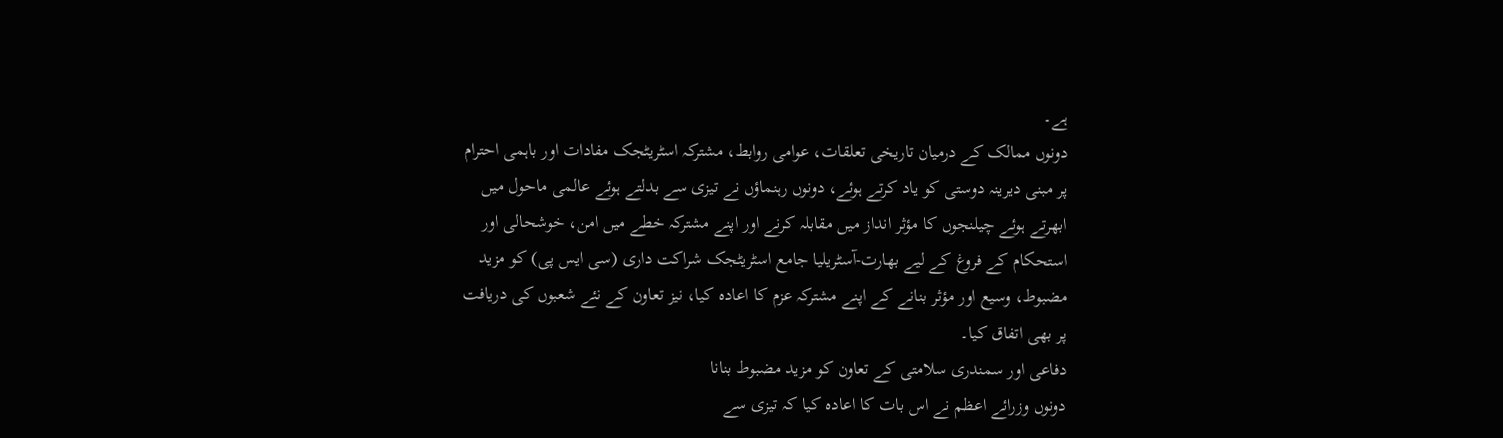ہے۔
دونوں ممالک کے درمیان تاریخی تعلقات، عوامی روابط، مشترکہ اسٹریٹجک مفادات اور باہمی احترام پر مبنی دیرینہ دوستی کو یاد کرتے ہوئے، دونوں رہنماؤں نے تیزی سے بدلتے ہوئے عالمی ماحول میں ابھرتے ہوئے چیلنجوں کا مؤثر انداز میں مقابلہ کرنے اور اپنے مشترکہ خطے میں امن، خوشحالی اور استحکام کے فروغ کے لیے بھارت-آسٹریلیا جامع اسٹریٹجک شراکت داری (سی ایس پی) کو مزید مضبوط، وسیع اور مؤثر بنانے کے اپنے مشترکہ عزم کا اعادہ کیا، نیز تعاون کے نئے شعبوں کی دریافت پر بھی اتفاق کیا۔
دفاعی اور سمندری سلامتی کے تعاون کو مزید مضبوط بنانا
دونوں وزرائے اعظم نے اس بات کا اعادہ کیا کہ تیزی سے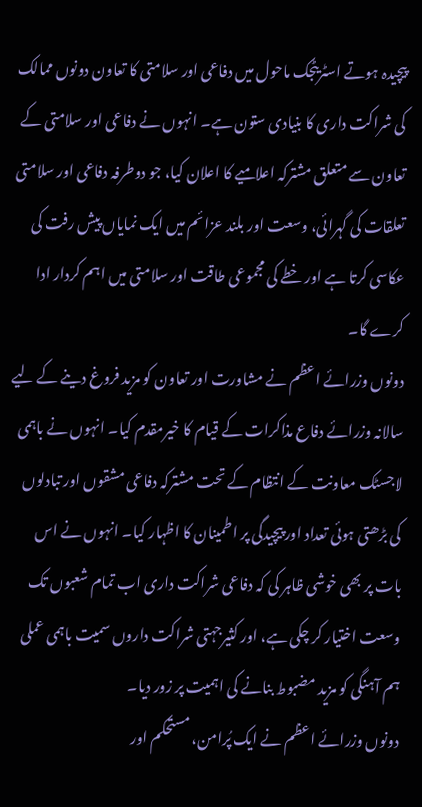پیچیدہ ہوتے اسٹریٹجک ماحول میں دفاعی اور سلامتی کا تعاون دونوں ممالک کی شراکت داری کا بنیادی ستون ہے۔ انہوں نے دفاعی اور سلامتی کے تعاون سے متعلق مشترکہ اعلامیے کا اعلان کیا، جو دوطرفہ دفاعی اور سلامتی تعلقات کی گہرائی، وسعت اور بلند عزائم میں ایک نمایاں پیش رفت کی عکاسی کرتا ہے اور خطے کی مجموعی طاقت اور سلامتی میں اہم کردار ادا کرے گا۔
دونوں وزرائے اعظم نے مشاورت اور تعاون کو مزید فروغ دینے کے لیے سالانہ وزرائے دفاع مذاکرات کے قیام کا خیرمقدم کیا۔ انہوں نے باہمی لاجسٹک معاونت کے انتظام کے تحت مشترکہ دفاعی مشقوں اور تبادلوں کی بڑھتی ہوئی تعداد اور پیچیدگی پر اطمینان کا اظہار کیا۔ انہوں نے اس بات پر بھی خوشی ظاہر کی کہ دفاعی شراکت داری اب تمام شعبوں تک وسعت اختیار کر چکی ہے، اور کثیرجہتی شراکت داروں سمیت باہمی عملی ہم آہنگی کو مزید مضبوط بنانے کی اہمیت پر زور دیا۔
دونوں وزرائے اعظم نے ایک پُرامن، مستحکم اور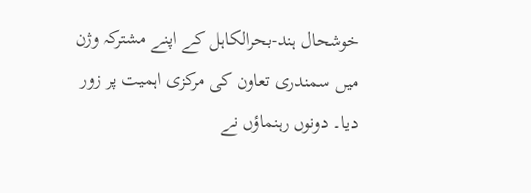خوشحال ہند-بحرالکاہل کے اپنے مشترکہ وژن میں سمندری تعاون کی مرکزی اہمیت پر زور دیا۔ دونوں رہنماؤں نے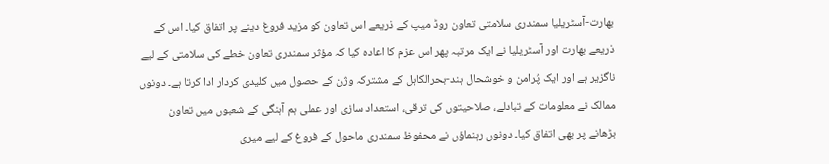بھارت-آسٹریلیا سمندری سلامتی تعاون روڈ میپ کے ذریعے اس تعاون کو مزید فروغ دینے پر اتفاق کیا۔ اس کے ذریعے بھارت اور آسٹریلیا نے ایک مرتبہ پھر اس عزم کا اعادہ کیا کہ مؤثر سمندری تعاون خطے کی سلامتی کے لیے ناگزیر ہے اور ایک پُرامن و خوشحال ہند-بحرالکاہل کے مشترکہ وژن کے حصول میں کلیدی کردار ادا کرتا ہے۔ دونوں ممالک نے معلومات کے تبادلے، صلاحیتوں کی ترقی، استعداد سازی اور عملی ہم آہنگی کے شعبوں میں تعاون بڑھانے پر بھی اتفاق کیا۔ دونوں رہنماؤں نے محفوظ سمندری ماحول کے فروغ کے لیے میری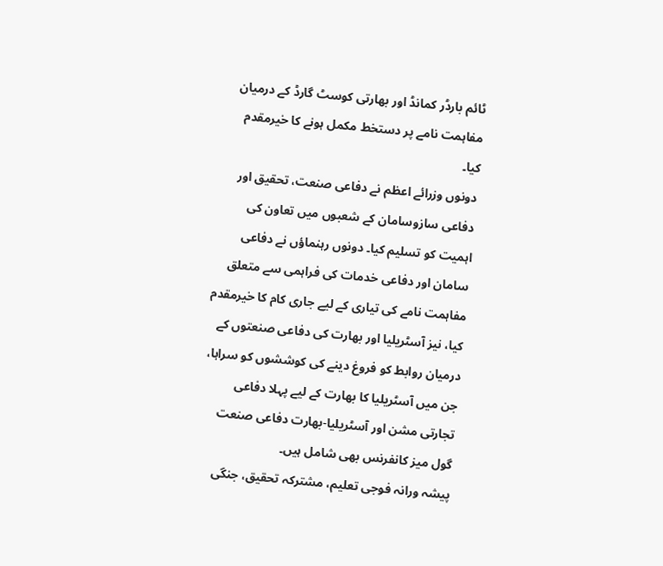ٹائم بارڈر کمانڈ اور بھارتی کوسٹ گارڈ کے درمیان مفاہمت نامے پر دستخط مکمل ہونے کا خیرمقدم کیا۔
دونوں وزرائے اعظم نے دفاعی صنعت، تحقیق اور دفاعی سازوسامان کے شعبوں میں تعاون کی اہمیت کو تسلیم کیا۔ دونوں رہنماؤں نے دفاعی سامان اور دفاعی خدمات کی فراہمی سے متعلق مفاہمت نامے کی تیاری کے لیے جاری کام کا خیرمقدم کیا، نیز آسٹریلیا اور بھارت کی دفاعی صنعتوں کے درمیان روابط کو فروغ دینے کی کوششوں کو سراہا، جن میں آسٹریلیا کا بھارت کے لیے پہلا دفاعی تجارتی مشن اور آسٹریلیا-بھارت دفاعی صنعت گول میز کانفرنس بھی شامل ہیں۔
پیشہ ورانہ فوجی تعلیم، مشترکہ تحقیق، جنگی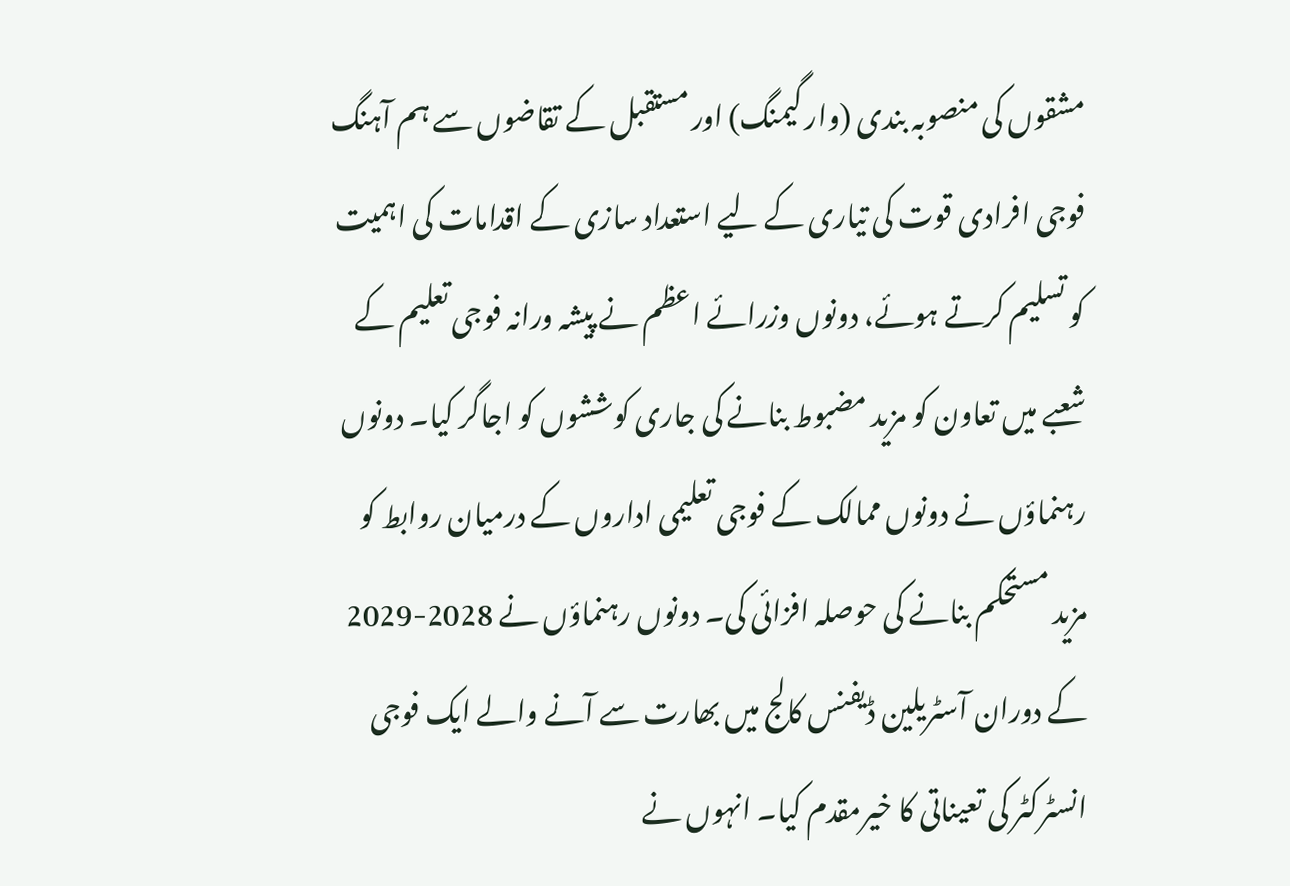مشقوں کی منصوبہ بندی (وار گیمنگ) اور مستقبل کے تقاضوں سے ہم آہنگ فوجی افرادی قوت کی تیاری کے لیے استعداد سازی کے اقدامات کی اہمیت کو تسلیم کرتے ہوئے، دونوں وزرائے اعظم نے پیشہ ورانہ فوجی تعلیم کے شعبے میں تعاون کو مزید مضبوط بنانے کی جاری کوششوں کو اجاگر کیا۔ دونوں رہنماؤں نے دونوں ممالک کے فوجی تعلیمی اداروں کے درمیان روابط کو مزید مستحکم بنانے کی حوصلہ افزائی کی۔ دونوں رہنماؤں نے 2028-2029 کے دوران آسٹریلین ڈیفنس کالج میں بھارت سے آنے والے ایک فوجی انسٹرکٹر کی تعیناتی کا خیرمقدم کیا۔ انہوں نے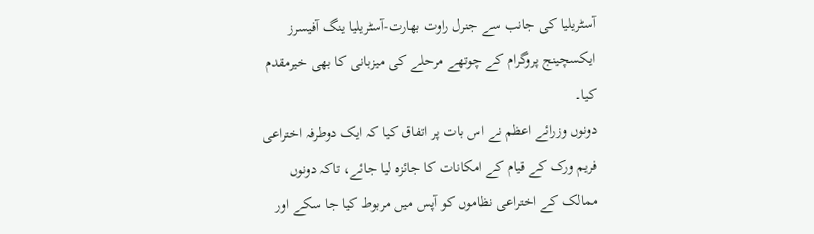آسٹریلیا کی جانب سے جنرل راوت بھارت-آسٹریلیا ینگ آفیسرز ایکسچینج پروگرام کے چوتھے مرحلے کی میزبانی کا بھی خیرمقدم کیا۔
دونوں وزرائے اعظم نے اس بات پر اتفاق کیا کہ ایک دوطرفہ اختراعی فریم ورک کے قیام کے امکانات کا جائزہ لیا جائے، تاکہ دونوں ممالک کے اختراعی نظاموں کو آپس میں مربوط کیا جا سکے اور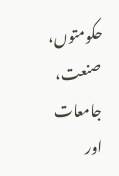حکومتوں، صنعت، جامعات اور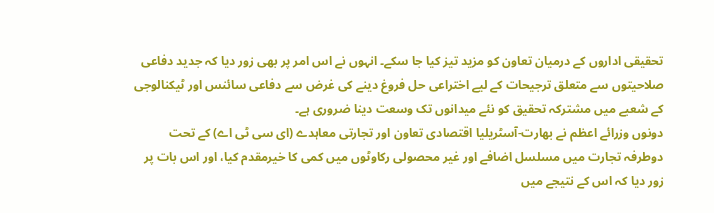تحقیقی اداروں کے درمیان تعاون کو مزید تیز کیا جا سکے۔ انہوں نے اس امر پر بھی زور دیا کہ جدید دفاعی صلاحیتوں سے متعلق ترجیحات کے لیے اختراعی حل فروغ دینے کی غرض سے دفاعی سائنس اور ٹیکنالوجی کے شعبے میں مشترکہ تحقیق کو نئے میدانوں تک وسعت دینا ضروری ہے۔
دونوں وزرائے اعظم نے بھارت-آسٹریلیا اقتصادی تعاون اور تجارتی معاہدے (ای سی ٹی اے) کے تحت دوطرفہ تجارت میں مسلسل اضافے اور غیر محصولی رکاوٹوں میں کمی کا خیرمقدم کیا، اور اس بات پر زور دیا کہ اس کے نتیجے میں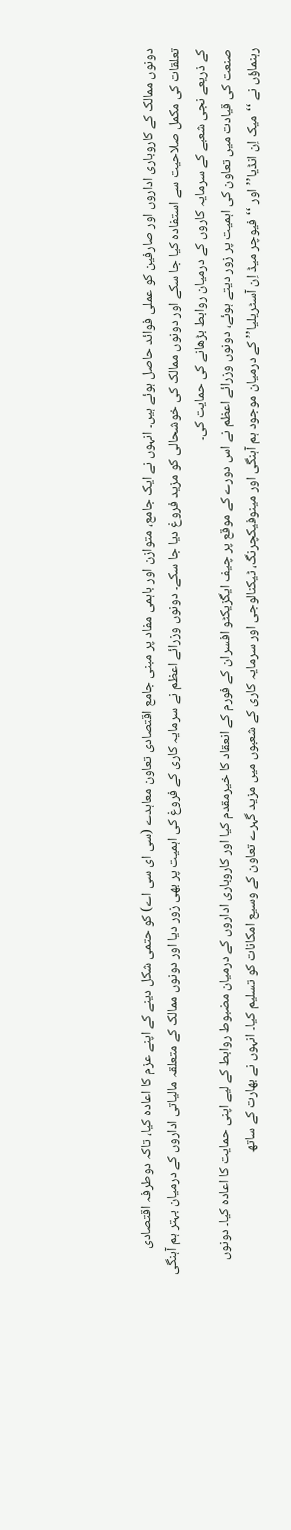دونوں ممالک کے کاروباری اداروں اور صارفین کو عملی فوائد حاصل ہوئے ہیں۔ انہوں نے ایک جامع، متوازن اور باہمی مفاد پر مبنی جامع اقتصادی تعاون معاہدے (سی ای سی اے) کو حتمی شکل دینے کے اپنے عزم کا اعادہ کیا، تاکہ دوطرفہ اقتصادی تعلقات کی مکمل صلاحیت سے استفادہ کیا جا سکے اور دونوں ممالک کی خوشحالی کو مزید فروغ دیا جا سکے۔ دونوں وزرائے اعظم نے سرمایہ کاری کے فروغ کی اہمیت پر بھی زور دیا اور دونوں ممالک کے متعلقہ مالیاتی اداروں کے درمیان بہتر ہم آہنگی کے ذریعے نجی شعبے کے سرمایہ کاروں کے درمیان روابط بڑھانے کی حمایت کی۔
صنعت کی قیادت میں تعاون کی اہمیت پر زور دیتے ہوئے، دونوں وزرائے اعظم نے اس دورے کے موقع پر چیف ایگزیکٹو افسران کے فورم کے انعقاد کا خیرمقدم کیا اور کاروباری اداروں کے درمیان مضبوط روابط کے لیے اپنی حمایت کا اعادہ کیا۔ دونوں رہنماؤں نے ‘‘میک اِن انڈیا’’ اور ‘‘فیوچر میڈ اِن آسٹریلیا’’ کے درمیان موجود ہم آہنگی اور مینوفیکچرنگ، ٹیکنالوجی اور سرمایہ کاری کے شعبوں میں مزید گہرے تعاون کے وسیع امکانات کو تسلیم کیا۔ انہوں نے بھارت کے ساتھ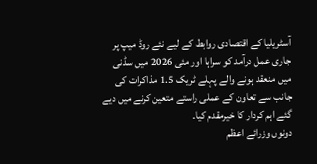آسٹریلیا کے اقتصادی روابط کے لیے نئے روڈ میپ پر جاری عمل درآمد کو سراہا اور مئی 2026 میں سڈنی میں منعقد ہونے والے پہلے ٹریک 1.5 مذاکرات کی جانب سے تعاون کے عملی راستے متعین کرنے میں دیے گئے اہم کردار کا خیرمقدم کیا۔
دونوں وزرائے اعظم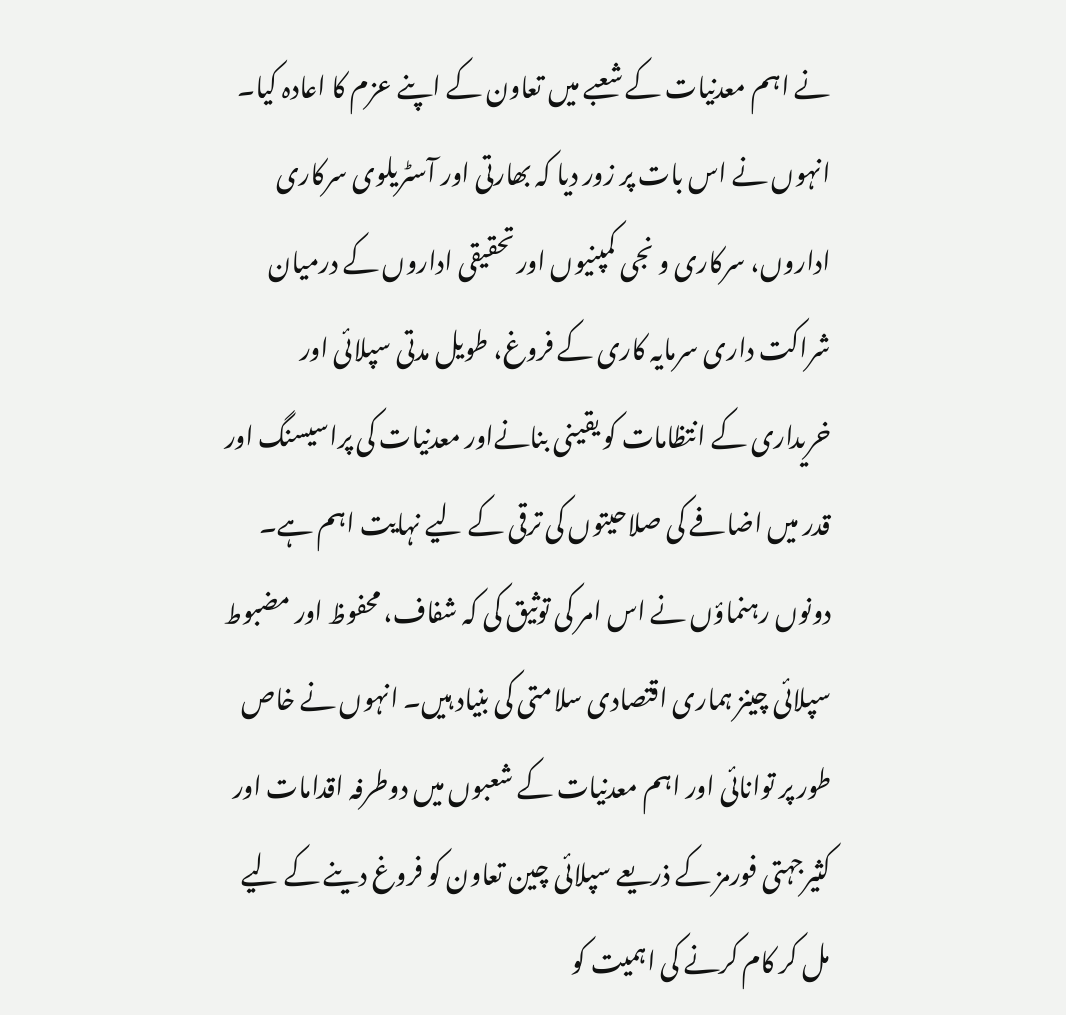نے اہم معدنیات کے شعبے میں تعاون کے اپنے عزم کا اعادہ کیا۔ انہوں نے اس بات پر زور دیا کہ بھارتی اور آسٹریلوی سرکاری اداروں، سرکاری و نجی کمپنیوں اور تحقیقی اداروں کے درمیان شراکت داری سرمایہ کاری کے فروغ، طویل مدتی سپلائی اور خریداری کے انتظامات کو یقینی بنانےاور معدنیات کی پراسیسنگ اور قدر میں اضافے کی صلاحیتوں کی ترقی کے لیے نہایت اہم ہے۔ دونوں رہنماؤں نے اس امر کی توثیق کی کہ شفاف، محفوظ اور مضبوط سپلائی چینز ہماری اقتصادی سلامتی کی بنیاد ہیں۔ انہوں نے خاص طور پر توانائی اور اہم معدنیات کے شعبوں میں دوطرفہ اقدامات اور کثیرجہتی فورمز کے ذریعے سپلائی چین تعاون کو فروغ دینے کے لیے مل کر کام کرنے کی اہمیت کو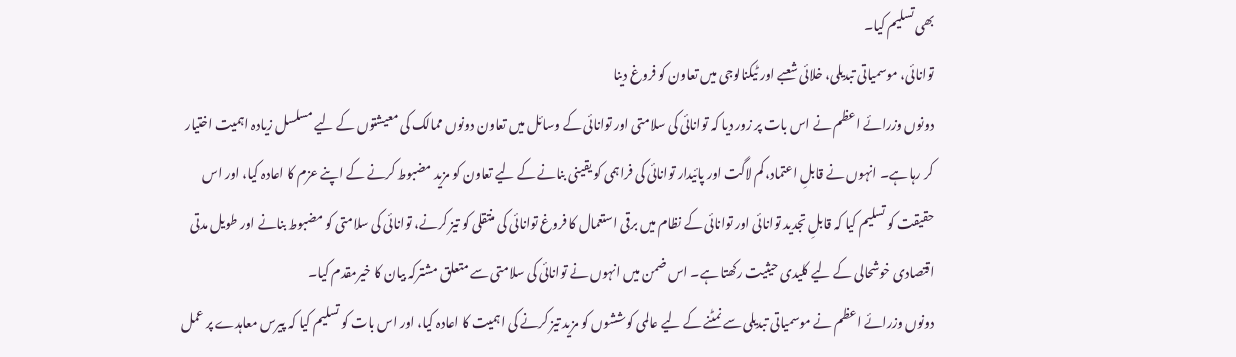بھی تسلیم کیا۔
توانائی، موسمیاتی تبدیلی، خلائی شعبے اور ٹیکنالوجی میں تعاون کو فروغ دینا
دونوں وزرائے اعظم نے اس بات پر زور دیا کہ توانائی کی سلامتی اور توانائی کے وسائل میں تعاون دونوں ممالک کی معیشتوں کے لیے مسلسل زیادہ اہمیت اختیار کر رہا ہے۔ انہوں نے قابلِ اعتماد، کم لاگت اور پائیدار توانائی کی فراہمی کو یقینی بنانے کے لیے تعاون کو مزید مضبوط کرنے کے اپنے عزم کا اعادہ کیا، اور اس حقیقت کو تسلیم کیا کہ قابلِ تجدید توانائی اور توانائی کے نظام میں برقی استعمال کا فروغ توانائی کی منتقلی کو تیز کرنے، توانائی کی سلامتی کو مضبوط بنانے اور طویل مدتی اقتصادی خوشحالی کے لیے کلیدی حیثیت رکھتا ہے۔ اس ضمن میں انہوں نے توانائی کی سلامتی سے متعلق مشترکہ بیان کا خیرمقدم کیا۔
دونوں وزرائے اعظم نے موسمیاتی تبدیلی سے نمٹنے کے لیے عالمی کوششوں کو مزید تیز کرنے کی اہمیت کا اعادہ کیا، اور اس بات کو تسلیم کیا کہ پیرس معاہدے پر عمل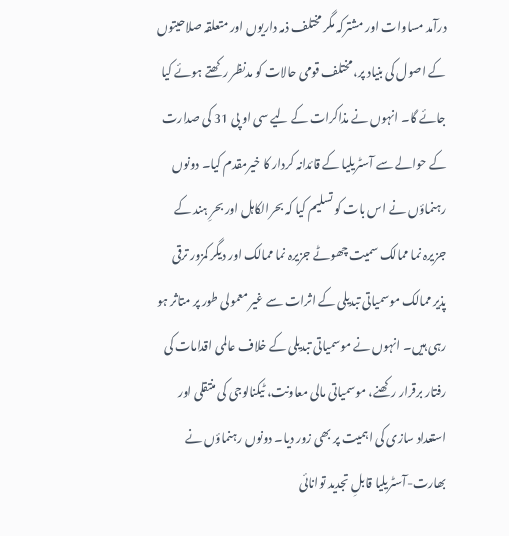درآمد مساوات اور مشترکہ مگر مختلف ذمہ داریوں اور متعلقہ صلاحیتوں کے اصول کی بنیاد پر، مختلف قومی حالات کو مدنظر رکھتے ہوئے کیا جائے گا۔ انہوں نے مذاکرات کے لیے سی او پی 31 کی صدارت کے حوالے سے آسٹریلیا کے قائدانہ کردار کا خیرمقدم کیا۔ دونوں رہنماؤں نے اس بات کو تسلیم کیا کہ بحرالکاہل اور بحرِ ہند کے جزیرہ نما ممالک سمیت چھوٹے جزیرہ نما ممالک اور دیگر کمزور ترقی پذیر ممالک موسمیاتی تبدیلی کے اثرات سے غیر معمولی طور پر متاثر ہو رہی ہیں۔ انہوں نے موسمیاتی تبدیلی کے خلاف عالمی اقدامات کی رفتار برقرار رکھنے، موسمیاتی مالی معاونت، ٹیکنالوجی کی منتقلی اور استعداد سازی کی اہمیت پر بھی زور دیا۔ دونوں رہنماؤں نے بھارت-آسٹریلیا قابلِ تجدید توانائی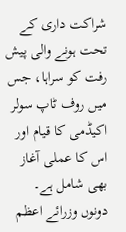شراکت داری کے تحت ہونے والی پیش رفت کو سراہا، جس میں روف ٹاپ سولر اکیڈمی کا قیام اور اس کا عملی آغاز بھی شامل ہے۔
دونوں وزرائے اعظم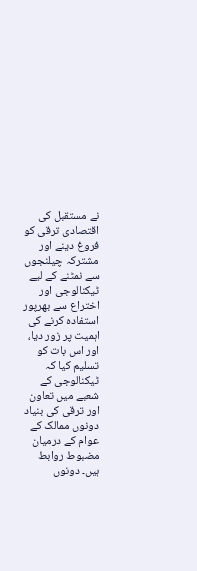نے مستقبل کی اقتصادی ترقی کو فروغ دینے اور مشترکہ چیلنجوں سے نمٹنے کے لیے ٹیکنالوجی اور اختراع سے بھرپور استفادہ کرنے کی اہمیت پر زور دیا، اور اس بات کو تسلیم کیا کہ ٹیکنالوجی کے شعبے میں تعاون اور ترقی کی بنیاد دونوں ممالک کے عوام کے درمیان مضبوط روابط ہیں۔ دونوں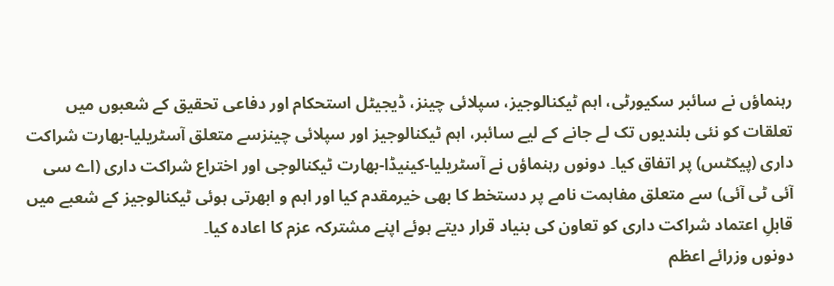رہنماؤں نے سائبر سکیورٹی، اہم ٹیکنالوجیز، سپلائی چینز، ڈیجیٹل استحکام اور دفاعی تحقیق کے شعبوں میں تعلقات کو نئی بلندیوں تک لے جانے کے لیے سائبر، اہم ٹیکنالوجیز اور سپلائی چینزسے متعلق آسٹریلیا-بھارت شراکت داری (پیکٹس) پر اتفاق کیا۔ دونوں رہنماؤں نے آسٹریلیا-کینیڈا-بھارت ٹیکنالوجی اور اختراع شراکت داری (اے سی آئی ٹی آئی) سے متعلق مفاہمت نامے پر دستخط کا بھی خیرمقدم کیا اور اہم و ابھرتی ہوئی ٹیکنالوجیز کے شعبے میں قابلِ اعتماد شراکت داری کو تعاون کی بنیاد قرار دیتے ہوئے اپنے مشترکہ عزم کا اعادہ کیا۔
دونوں وزرائے اعظم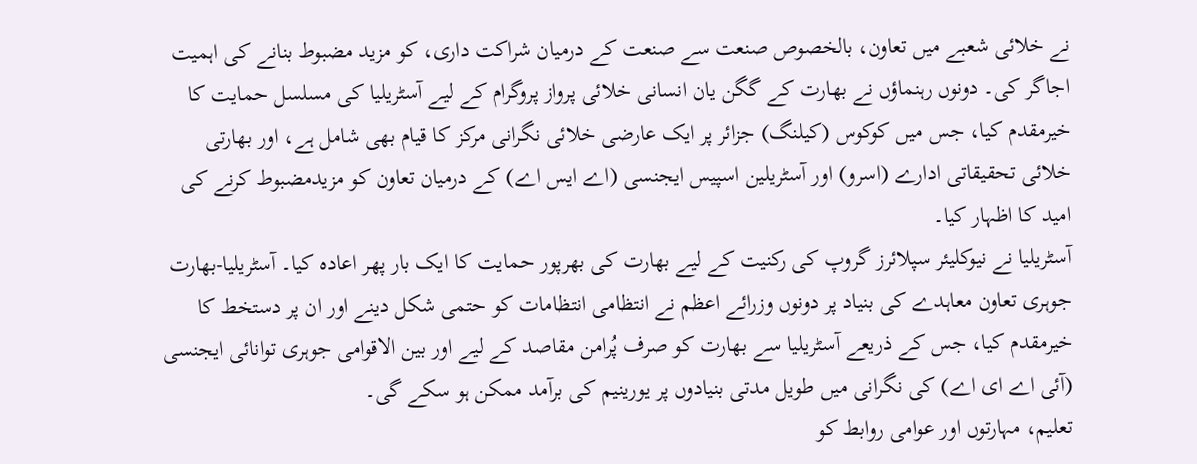نے خلائی شعبے میں تعاون، بالخصوص صنعت سے صنعت کے درمیان شراکت داری، کو مزید مضبوط بنانے کی اہمیت اجاگر کی۔ دونوں رہنماؤں نے بھارت کے گگن یان انسانی خلائی پرواز پروگرام کے لیے آسٹریلیا کی مسلسل حمایت کا خیرمقدم کیا، جس میں کوکوس (کیلنگ) جزائر پر ایک عارضی خلائی نگرانی مرکز کا قیام بھی شامل ہے، اور بھارتی خلائی تحقیقاتی ادارے (اسرو) اور آسٹریلین اسپیس ایجنسی (اے ایس اے) کے درمیان تعاون کو مزیدمضبوط کرنے کی امید کا اظہار کیا۔
آسٹریلیا نے نیوکلیئر سپلائرز گروپ کی رکنیت کے لیے بھارت کی بھرپور حمایت کا ایک بار پھر اعادہ کیا۔ آسٹریلیا-بھارت جوہری تعاون معاہدے کی بنیاد پر دونوں وزرائے اعظم نے انتظامی انتظامات کو حتمی شکل دینے اور ان پر دستخط کا خیرمقدم کیا، جس کے ذریعے آسٹریلیا سے بھارت کو صرف پُرامن مقاصد کے لیے اور بین الاقوامی جوہری توانائی ایجنسی (آئی اے ای اے) کی نگرانی میں طویل مدتی بنیادوں پر یورینیم کی برآمد ممکن ہو سکے گی۔
تعلیم، مہارتوں اور عوامی روابط کو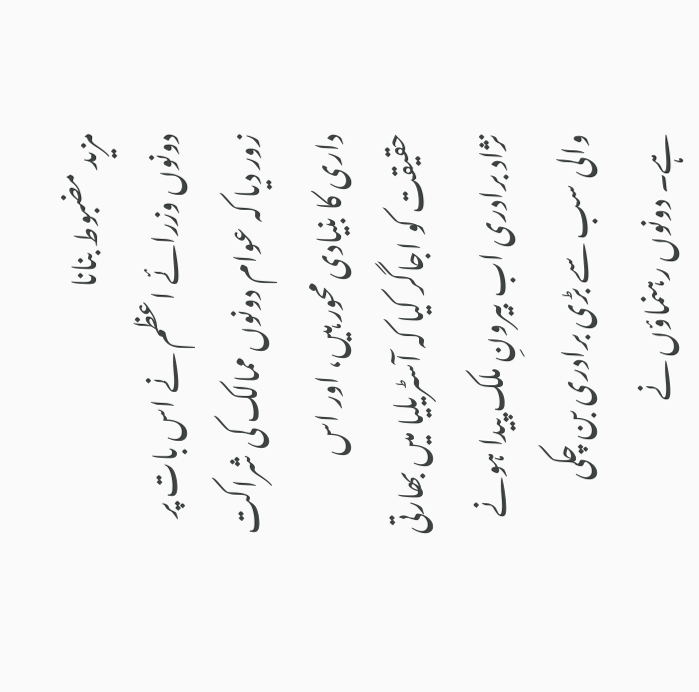مزید مضبوط بنانا
دونوں وزرائے اعظم نے اس بات پر زور دیا کہ عوام دونوں ممالک کی شراکت داری کا بنیادی محور ہیں، اور اس حقیقت کو اجاگر کیا کہ آسٹریلیا میں بھارتی نژاد برادری اب بیرونِ ملک پیدا ہونے والی سب سے بڑی برادری بن چکی ہے۔ دونوں رہنماؤں نے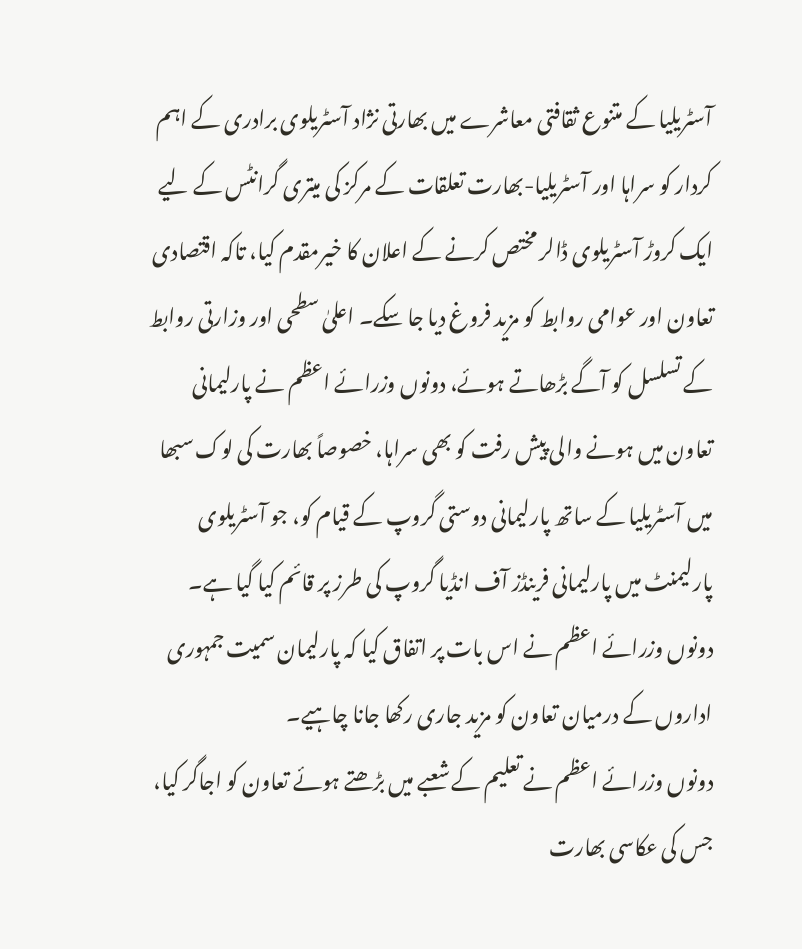آسٹریلیا کے متنوع ثقافتی معاشرے میں بھارتی نژاد آسٹریلوی برادری کے اہم کردار کو سراہا اور آسٹریلیا-بھارت تعلقات کے مرکز کی میتری گرانٹس کے لیے ایک کروڑ آسٹریلوی ڈالر مختص کرنے کے اعلان کا خیرمقدم کیا، تاکہ اقتصادی تعاون اور عوامی روابط کو مزید فروغ دیا جا سکے۔ اعلیٰ سطحی اور وزارتی روابط کے تسلسل کو آگے بڑھاتے ہوئے، دونوں وزرائے اعظم نے پارلیمانی تعاون میں ہونے والی پیش رفت کو بھی سراہا، خصوصاً بھارت کی لوک سبھا میں آسٹریلیا کے ساتھ پارلیمانی دوستی گروپ کے قیام کو، جو آسٹریلوی پارلیمنٹ میں پارلیمانی فرینڈز آف انڈیا گروپ کی طرز پر قائم کیا گیا ہے۔ دونوں وزرائے اعظم نے اس بات پر اتفاق کیا کہ پارلیمان سمیت جمہوری اداروں کے درمیان تعاون کو مزید جاری رکھا جانا چاہیے۔
دونوں وزرائے اعظم نے تعلیم کے شعبے میں بڑھتے ہوئے تعاون کو اجاگر کیا، جس کی عکاسی بھارت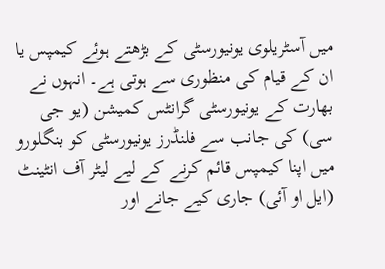میں آسٹریلوی یونیورسٹی کے بڑھتے ہوئے کیمپس یا ان کے قیام کی منظوری سے ہوتی ہے۔ انہوں نے بھارت کے یونیورسٹی گرانٹس کمیشن (یو جی سی) کی جانب سے فلنڈرز یونیورسٹی کو بنگلورو میں اپنا کیمپس قائم کرنے کے لیے لیٹر آف انٹینٹ (ایل او آئی) جاری کیے جانے اور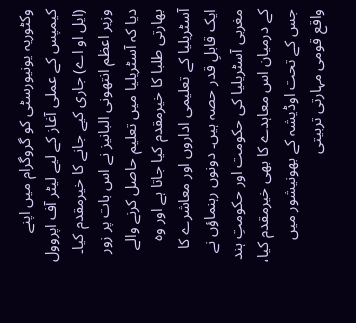وکٹوریہ یونیورسٹی کو گروگرام میں اپنے کیمپس کے عملی آغاز کے لیے لیٹر آف اپروول (ایل او اے) جاری کیے جانے کا خیرمقدم کیا۔ وزیر اعظم انتھونی البانیز نے اس بات پر زور دیا کہ آسٹریلیا میں تعلیم حاصل کرنے والے بھارتی طلبا کا خیرمقدم کیا جاتا ہے اور وہ آسٹریلیا کے تعلیمی اداروں اور معاشرے کا ایک قابلِ قدر حصہ ہیں۔ دونوں رہنماؤں نے مغربی آسٹریلیا کی حکومت اور حکومتِ ہند کے درمیان اس معاہدے کا بھی خیرمقدم کیا، جس کے تحت اوڈیشہ کے بھونیشور میں واقع قومی مہارتی تربیتی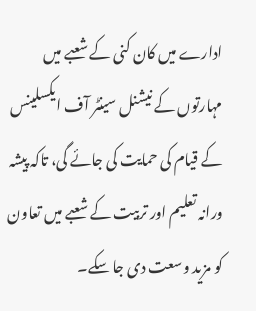ادارے میں کان کنی کے شعبے میں مہارتوں کے نیشنل سینٹر آف ایکسلینس کے قیام کی حمایت کی جائے گی، تاکہ پیشہ ورانہ تعلیم اور تربیت کے شعبے میں تعاون کو مزید وسعت دی جا سکے۔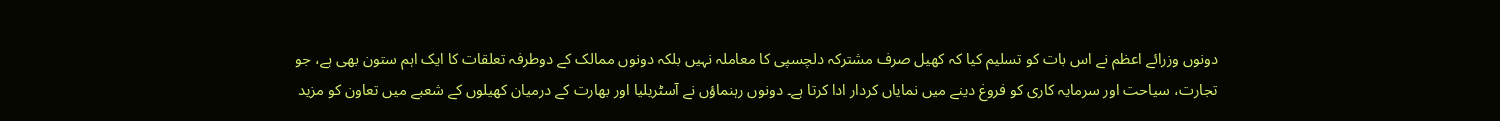دونوں وزرائے اعظم نے اس بات کو تسلیم کیا کہ کھیل صرف مشترکہ دلچسپی کا معاملہ نہیں بلکہ دونوں ممالک کے دوطرفہ تعلقات کا ایک اہم ستون بھی ہے، جو تجارت، سیاحت اور سرمایہ کاری کو فروغ دینے میں نمایاں کردار ادا کرتا ہے۔ دونوں رہنماؤں نے آسٹریلیا اور بھارت کے درمیان کھیلوں کے شعبے میں تعاون کو مزید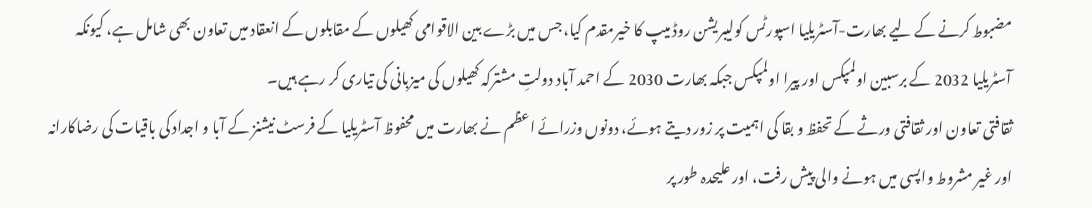مضبوط کرنے کے لیے بھارت-آسٹریلیا اسپورٹس کولیبریشن روڈ میپ کا خیرمقدم کیا، جس میں بڑے بین الاقوامی کھیلوں کے مقابلوں کے انعقاد میں تعاون بھی شامل ہے، کیونکہ آسٹریلیا 2032 کے برسبین اولمپکس اور پیرا اولمپکس جبکہ بھارت 2030 کے احمد آباد دولتِ مشترکہ کھیلوں کی میزبانی کی تیاری کر رہے ہیں۔
ثقافتی تعاون اور ثقافتی ورثے کے تحفظ و بقا کی اہمیت پر زور دیتے ہوئے، دونوں وزرائے اعظم نے بھارت میں محفوظ آسٹریلیا کے فرسٹ نیشنز کے آبا و اجداد کی باقیات کی رضاکارانہ اور غیر مشروط واپسی میں ہونے والی پیش رفت، اور علیحدہ طور پر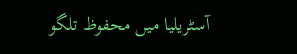آسٹریلیا میں محفوظ تلگو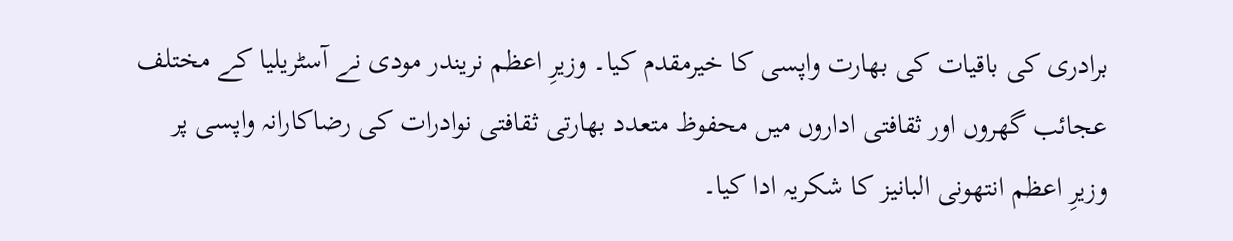برادری کی باقیات کی بھارت واپسی کا خیرمقدم کیا۔ وزیرِ اعظم نریندر مودی نے آسٹریلیا کے مختلف عجائب گھروں اور ثقافتی اداروں میں محفوظ متعدد بھارتی ثقافتی نوادرات کی رضاکارانہ واپسی پر وزیرِ اعظم انتھونی البانیز کا شکریہ ادا کیا۔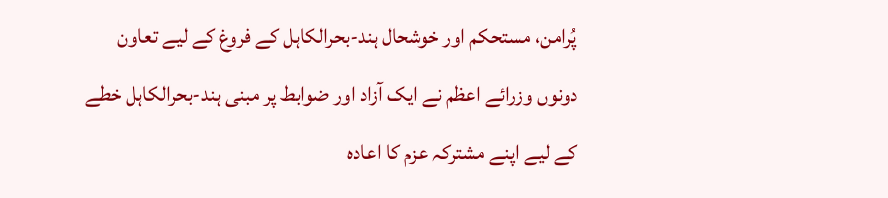پُرامن، مستحکم اور خوشحال ہند-بحرالکاہل کے فروغ کے لیے تعاون
دونوں وزرائے اعظم نے ایک آزاد اور ضوابط پر مبنی ہند-بحرالکاہل خطے کے لیے اپنے مشترکہ عزم کا اعادہ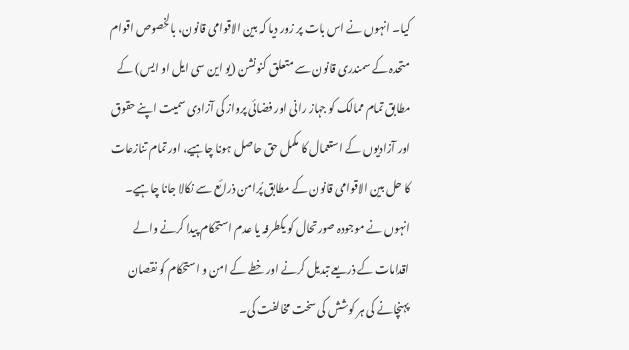کیا۔ انہوں نے اس بات پر زور دیا کہ بین الاقوامی قانون، بالخصوص اقوام متحدہ کے سمندری قانون سے متعلق کنونشن (یو این سی ایل او ایس) کے مطابق تمام ممالک کو جہاز رانی اور فضائی پرواز کی آزادی سمیت اپنے حقوق اور آزادیوں کے استعمال کا مکمل حق حاصل ہونا چاہیے، اور تمام تنازعات کا حل بین الاقوامی قانون کے مطابق پُرامن ذرائع سے نکالا جانا چاہیے۔ انہوں نے موجودہ صورتحال کو یکطرفہ یا عدم استحکام پیدا کرنے والے اقدامات کے ذریعے تبدیل کرنے اور خطے کے امن و استحکام کو نقصان پہنچانے کی ہر کوشش کی سخت مخالفت کی۔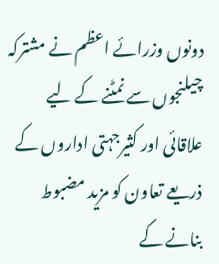دونوں وزرائے اعظم نے مشترکہ چیلنجوں سے نمٹنے کے لیے علاقائی اور کثیرجہتی اداروں کے ذریعے تعاون کو مزید مضبوط بنانے کے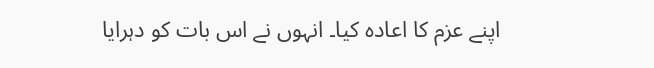اپنے عزم کا اعادہ کیا۔ انہوں نے اس بات کو دہرایا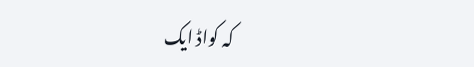کہ کواڈ ایک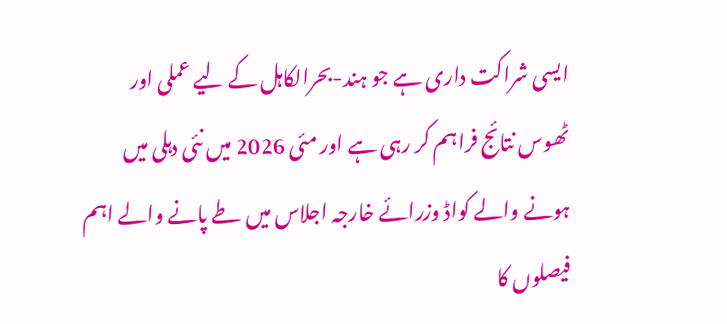ایسی شراکت داری ہے جو ہند-بحرالکاہل کے لیے عملی اور ٹھوس نتائج فراہم کر رہی ہے اور مئی 2026 میں نئی دہلی میں ہونے والے کواڈ وزرائے خارجہ اجلاس میں طے پانے والے اہم فیصلوں کا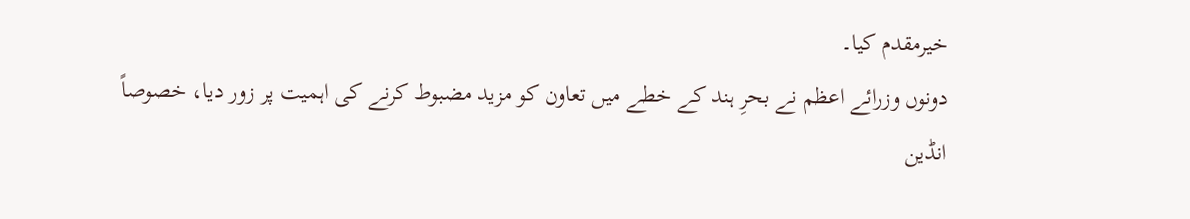خیرمقدم کیا۔
دونوں وزرائے اعظم نے بحرِ ہند کے خطے میں تعاون کو مزید مضبوط کرنے کی اہمیت پر زور دیا، خصوصاً انڈین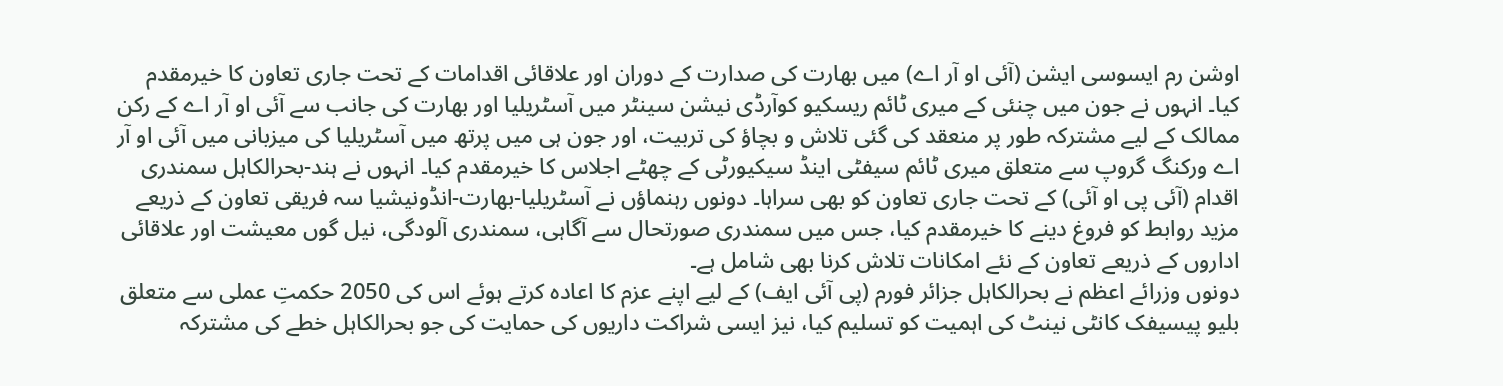اوشن رم ایسوسی ایشن (آئی او آر اے) میں بھارت کی صدارت کے دوران اور علاقائی اقدامات کے تحت جاری تعاون کا خیرمقدم کیا۔ انہوں نے جون میں چنئی کے میری ٹائم ریسکیو کوآرڈی نیشن سینٹر میں آسٹریلیا اور بھارت کی جانب سے آئی او آر اے کے رکن ممالک کے لیے مشترکہ طور پر منعقد کی گئی تلاش و بچاؤ کی تربیت، اور جون ہی میں پرتھ میں آسٹریلیا کی میزبانی میں آئی او آر اے ورکنگ گروپ سے متعلق میری ٹائم سیفٹی اینڈ سیکیورٹی کے چھٹے اجلاس کا خیرمقدم کیا۔ انہوں نے ہند-بحرالکاہل سمندری اقدام (آئی پی او آئی) کے تحت جاری تعاون کو بھی سراہا۔ دونوں رہنماؤں نے آسٹریلیا-بھارت-انڈونیشیا سہ فریقی تعاون کے ذریعے مزید روابط کو فروغ دینے کا خیرمقدم کیا، جس میں سمندری صورتحال سے آگاہی، سمندری آلودگی، نیل گوں معیشت اور علاقائی اداروں کے ذریعے تعاون کے نئے امکانات تلاش کرنا بھی شامل ہے۔
دونوں وزرائے اعظم نے بحرالکاہل جزائر فورم (پی آئی ایف) کے لیے اپنے عزم کا اعادہ کرتے ہوئے اس کی 2050 حکمتِ عملی سے متعلق بلیو پیسیفک کانٹی نینٹ کی اہمیت کو تسلیم کیا، نیز ایسی شراکت داریوں کی حمایت کی جو بحرالکاہل خطے کی مشترکہ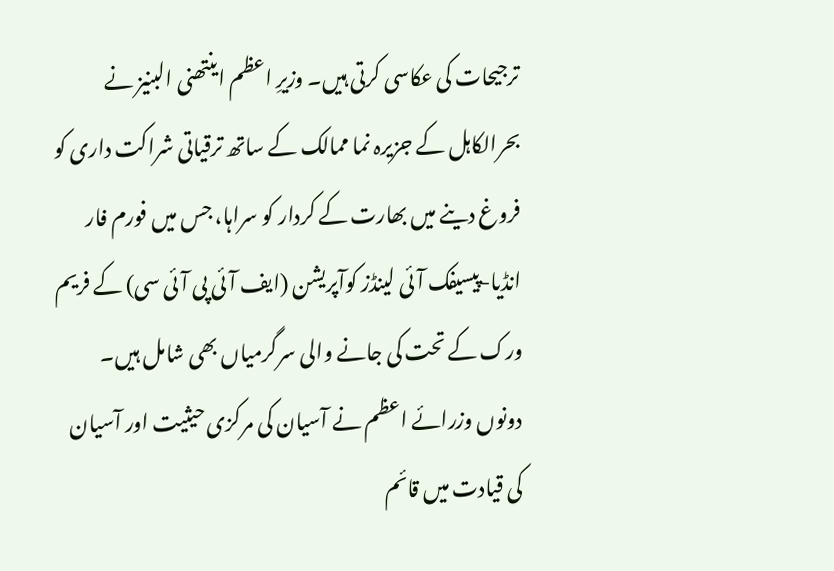ترجیحات کی عکاسی کرتی ہیں۔ وزیرِ اعظم اینتھنی البنیز نے بحرالکاہل کے جزیرہ نما ممالک کے ساتھ ترقیاتی شراکت داری کو فروغ دینے میں بھارت کے کردار کو سراہا، جس میں فورم فار انڈیا-پیسیفک آئی لینڈز کوآپریشن (ایف آئی پی آئی سی) کے فریم ورک کے تحت کی جانے والی سرگرمیاں بھی شامل ہیں۔ دونوں وزرائے اعظم نے آسیان کی مرکزی حیثیت اور آسیان کی قیادت میں قائم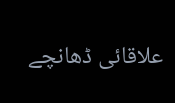علاقائی ڈھانچے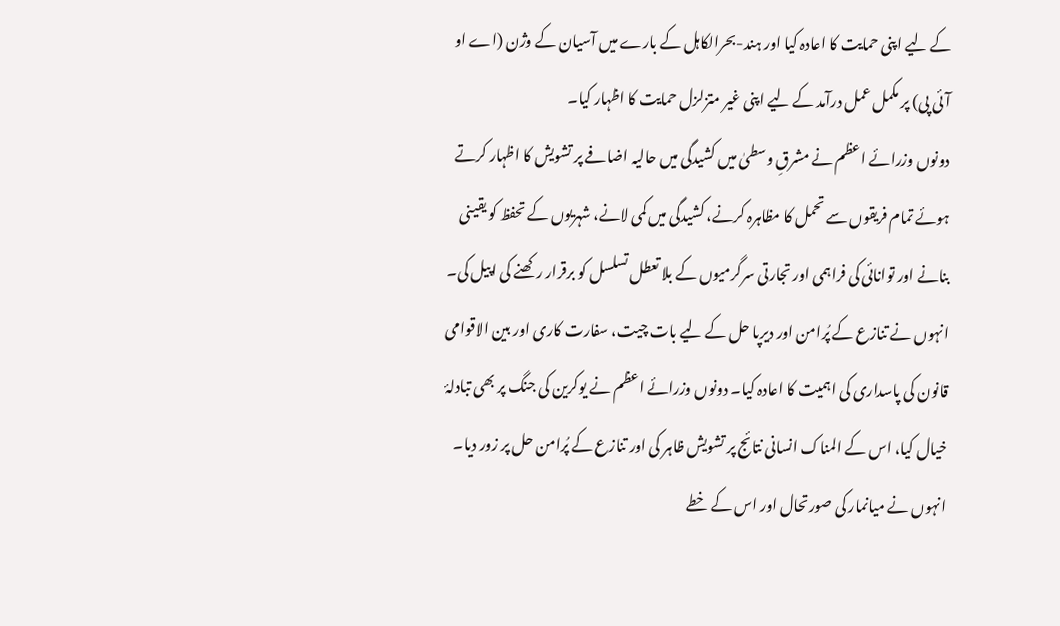کے لیے اپنی حمایت کا اعادہ کیا اور ہند-بحرالکاہل کے بارے میں آسیان کے وژن (اے او آئی پی) پر مکمل عمل درآمد کے لیے اپنی غیر متزلزل حمایت کا اظہار کیا۔
دونوں وزرائے اعظم نے مشرقِ وسطیٰ میں کشیدگی میں حالیہ اضافے پر تشویش کا اظہار کرتے ہوئے تمام فریقوں سے تحمل کا مظاہرہ کرنے، کشیدگی میں کمی لانے، شہریوں کے تحفظ کو یقینی بنانے اور توانائی کی فراہمی اور تجارتی سرگرمیوں کے بلا تعطل تسلسل کو برقرار رکھنے کی اپیل کی۔ انہوں نے تنازع کے پُرامن اور دیرپا حل کے لیے بات چیت، سفارت کاری اور بین الاقوامی قانون کی پاسداری کی اہمیت کا اعادہ کیا۔ دونوں وزرائے اعظم نے یوکرین کی جنگ پر بھی تبادلۂ خیال کیا، اس کے المناک انسانی نتائج پر تشویش ظاہر کی اور تنازع کے پُرامن حل پر زور دیا۔ انہوں نے میانمار کی صورتحال اور اس کے خطے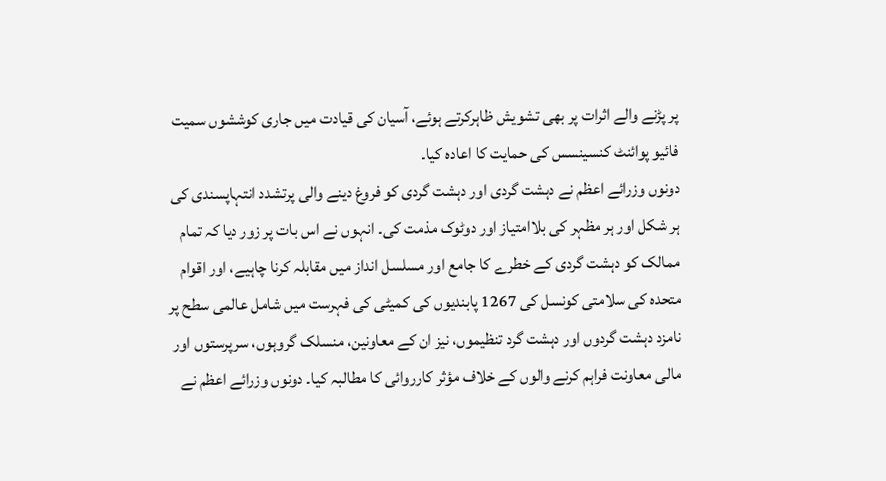پر پڑنے والے اثرات پر بھی تشویش ظاہرکرتے ہوئے، آسیان کی قیادت میں جاری کوششوں سمیت فائیو پوائنٹ کنسینسس کی حمایت کا اعادہ کیا۔
دونوں وزرائے اعظم نے دہشت گردی اور دہشت گردی کو فروغ دینے والی پرتشدد انتہاپسندی کی ہر شکل اور ہر مظہر کی بلاامتیاز اور دوٹوک مذمت کی۔ انہوں نے اس بات پر زور دیا کہ تمام ممالک کو دہشت گردی کے خطرے کا جامع اور مسلسل انداز میں مقابلہ کرنا چاہیے، اور اقوام متحدہ کی سلامتی کونسل کی 1267 پابندیوں کی کمیٹی کی فہرست میں شامل عالمی سطح پر نامزد دہشت گردوں اور دہشت گرد تنظیموں، نیز ان کے معاونین، منسلک گروہوں، سرپرستوں اور مالی معاونت فراہم کرنے والوں کے خلاف مؤثر کارروائی کا مطالبہ کیا۔ دونوں وزرائے اعظم نے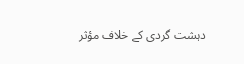دہشت گردی کے خلاف مؤثر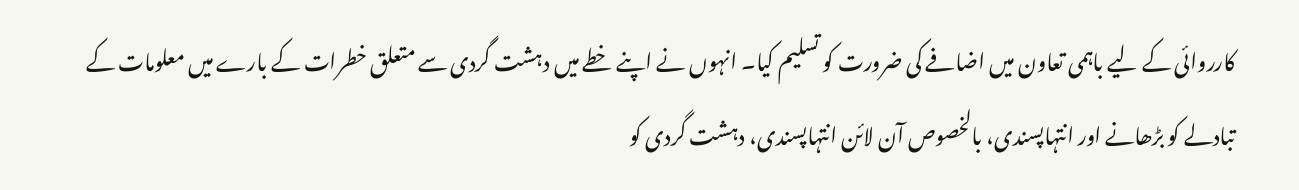کارروائی کے لیے باہمی تعاون میں اضافے کی ضرورت کو تسلیم کیا۔ انہوں نے اپنے خطے میں دہشت گردی سے متعلق خطرات کے بارے میں معلومات کے تبادلے کو بڑھانے اور انتہاپسندی، بالخصوص آن لائن انتہاپسندی، دہشت گردی کو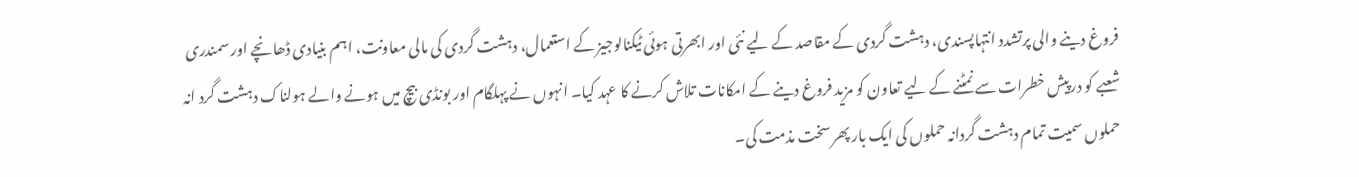فروغ دینے والی پرتشدد انتہاپسندی، دہشت گردی کے مقاصد کے لیے نئی اور ابھرتی ہوئی ٹیکنالوجیز کے استعمال، دہشت گردی کی مالی معاونت، اہم بنیادی ڈھانچے اور سمندری شعبے کو درپیش خطرات سے نمٹنے کے لیے تعاون کو مزید فروغ دینے کے امکانات تلاش کرنے کا عہد کیا۔ انہوں نے پہلگام اور بونڈی بیچ میں ہونے والے ہولناک دہشت گرد انہ حملوں سمیت تمام دہشت گردانہ حملوں کی ایک بار پھر سخت مذمت کی۔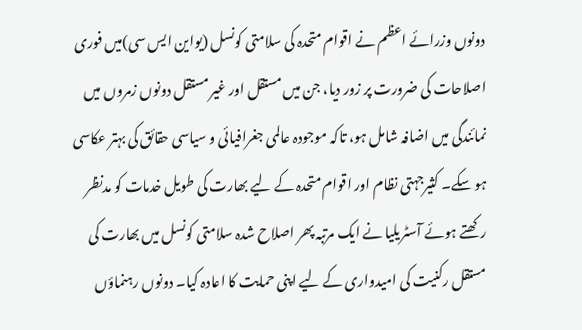دونوں وزرائے اعظم نے اقوام متحدہ کی سلامتی کونسل (یواین ایس سی)میں فوری اصلاحات کی ضرورت پر زور دیا، جن میں مستقل اور غیر مستقل دونوں زمروں میں نمائندگی میں اضافہ شامل ہو، تاکہ موجودہ عالمی جغرافیائی و سیاسی حقائق کی بہتر عکاسی ہو سکے۔ کثیرجہتی نظام اور اقوام متحدہ کے لیے بھارت کی طویل خدمات کو مدنظر رکھتے ہوئے آسٹریلیا نے ایک مرتبہ پھر اصلاح شدہ سلامتی کونسل میں بھارت کی مستقل رکنیت کی امیدواری کے لیے اپنی حمایت کا اعادہ کیا۔ دونوں رہنماؤں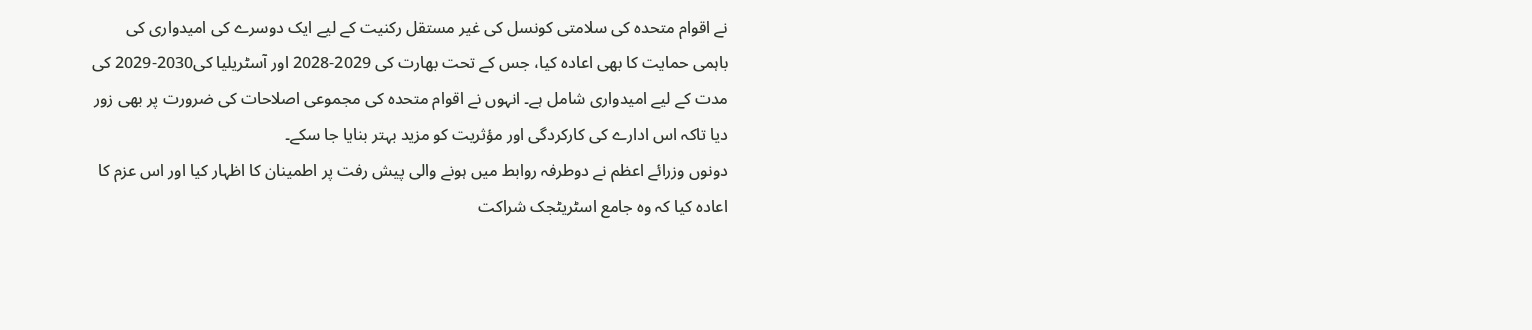نے اقوام متحدہ کی سلامتی کونسل کی غیر مستقل رکنیت کے لیے ایک دوسرے کی امیدواری کی باہمی حمایت کا بھی اعادہ کیا، جس کے تحت بھارت کی 2029-2028 اور آسٹریلیا کی2030-2029 کی مدت کے لیے امیدواری شامل ہے۔ انہوں نے اقوام متحدہ کی مجموعی اصلاحات کی ضرورت پر بھی زور دیا تاکہ اس ادارے کی کارکردگی اور مؤثریت کو مزید بہتر بنایا جا سکے۔
دونوں وزرائے اعظم نے دوطرفہ روابط میں ہونے والی پیش رفت پر اطمینان کا اظہار کیا اور اس عزم کا اعادہ کیا کہ وہ جامع اسٹریٹجک شراکت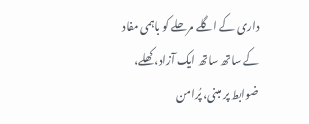داری کے اگلے مرحلے کو باہمی مفاد کے ساتھ ساتھ ایک آزاد، کھلے، ضوابط پر مبنی، پُرامن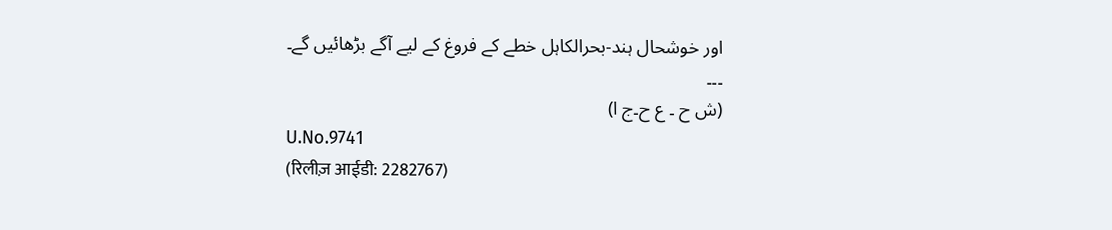اور خوشحال ہند-بحرالکاہل خطے کے فروغ کے لیے آگے بڑھائیں گے۔
۔۔۔
(ش ح ۔ ع ح۔ج ا)
U.No.9741
(रिलीज़ आईडी: 2282767)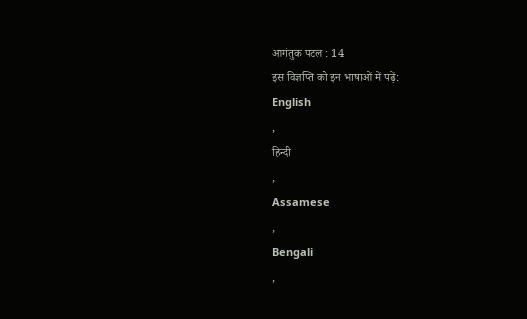आगंतुक पटल : 14
इस विज्ञप्ति को इन भाषाओं में पढ़ें:
English
,
हिन्दी
,
Assamese
,
Bengali
,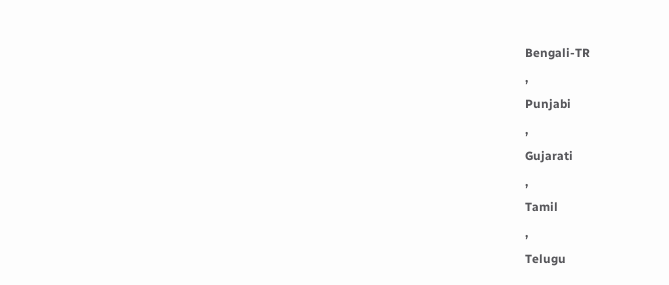Bengali-TR
,
Punjabi
,
Gujarati
,
Tamil
,
Telugu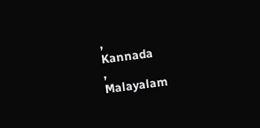,
Kannada
,
Malayalam